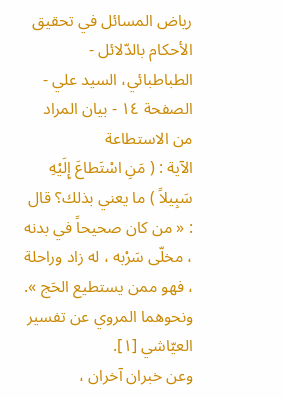رياض المسائل في تحقيق الأحكام بالدّلائل - الطباطبائي، السيد علي - الصفحة ١٤ - بيان المراد من الاستطاعة
الآية : ( مَنِ اسْتَطاعَ إِلَيْهِ سَبِيلاً ) ما يعني بذلك؟ قال : « من كان صحيحاً في بدنه ، مخلّى سَرْبه ، له زاد وراحلة ، فهو ممن يستطيع الحَج ». ونحوهما المروي عن تفسير العيّاشي [١].
وعن خبران آخران ،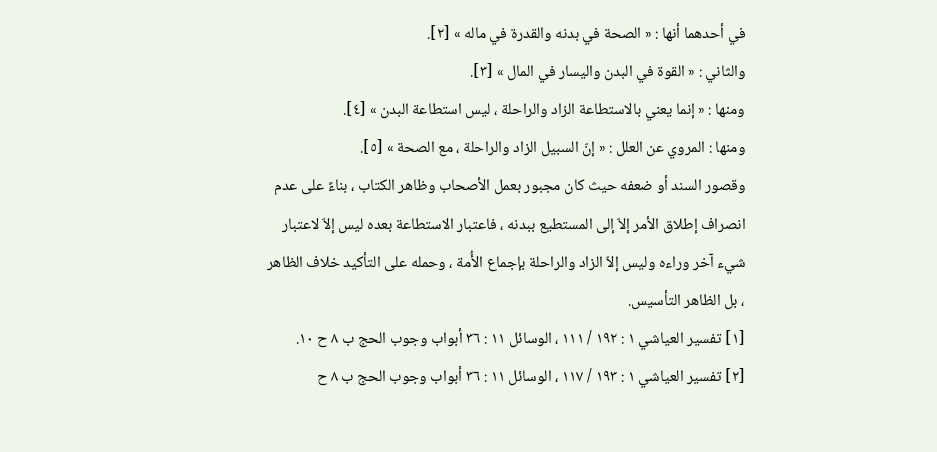في أحدهما أنها : « الصحة في بدنه والقدرة في ماله » [٢].
والثاني : « القوة في البدن واليسار في المال » [٣].
ومنها : « إنما يعني بالاستطاعة الزاد والراحلة ، ليس استطاعة البدن » [٤].
ومنها : المروي عن العلل : « إنّ السبيل الزاد والراحلة ، مع الصحة » [٥].
وقصور السند أو ضعفه حيث كان مجبور بعمل الأصحاب وظاهر الكتاب ، بناءً على عدم انصراف إطلاق الأمر إلاّ إلى المستطيع ببدنه ، فاعتبار الاستطاعة بعده ليس إلاّ لاعتبار شيء آخر وراءه وليس إلاّ الزاد والراحلة بإجماع الأُمة ، وحمله على التأكيد خلاف الظاهر ، بل الظاهر التأسيس.
[١] تفسير العياشي ١ : ١٩٢ / ١١١ ، الوسائل ١١ : ٣٦ أبواب وجوب الحج ب ٨ ح ١٠.
[٢] تفسير العياشي ١ : ١٩٣ / ١١٧ ، الوسائل ١١ : ٣٦ أبواب وجوب الحج ب ٨ ح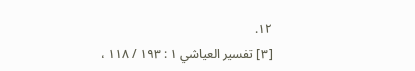١٢.
[٣] تفسير العياشي ١ : ١٩٣ / ١١٨ ،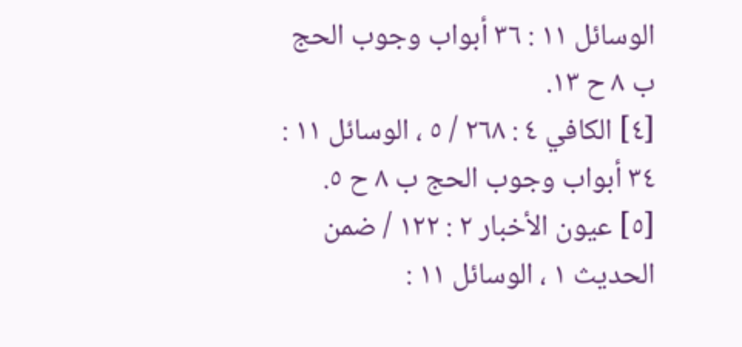الوسائل ١١ : ٣٦ أبواب وجوب الحج ب ٨ ح ١٣.
[٤] الكافي ٤ : ٢٦٨ / ٥ ، الوسائل ١١ : ٣٤ أبواب وجوب الحج ب ٨ ح ٥.
[٥] عيون الأخبار ٢ : ١٢٢ / ضمن الحديث ١ ، الوسائل ١١ :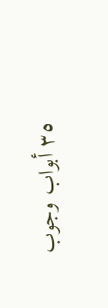٣٥ أبواب وجوب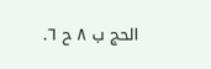الحج ب ٨ ح ٦.